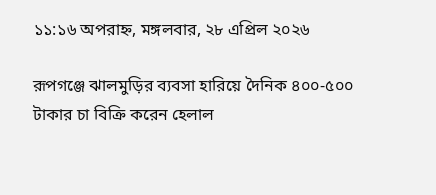১১:১৬ অপরাহ্ন, মঙ্গলবার, ২৮ এপ্রিল ২০২৬

রূপগঞ্জে ঝালমুড়ির ব্যবসা হারিয়ে দৈনিক ৪০০-৫০০ টাকার চা বিক্রি করেন হেলাল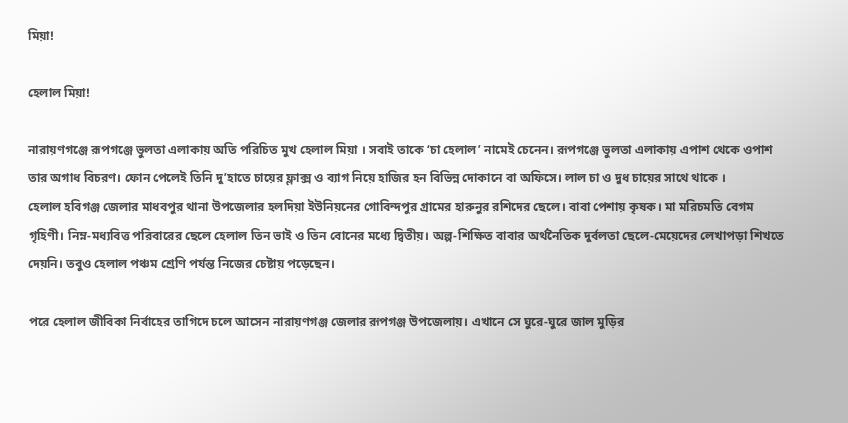মিয়া!

হেলাল মিয়া!

নারায়ণগঞ্জে রূপগঞ্জে ভুলতা এলাকায় অতি পরিচিত মুখ হেলাল মিয়া । সবাই তাকে ‘চা হেলাল’ নামেই চেনেন। রূপগঞ্জে ভুলতা এলাকায় এপাশ থেকে ওপাশ তার অগাধ বিচরণ। ফোন পেলেই তিনি দু’হাতে চায়ের ফ্লাক্স ও ব্যাগ নিয়ে হাজির হন বিভিন্ন দোকানে বা অফিসে। লাল চা ও দুধ চায়ের সাথে থাকে ।
হেলাল হবিগঞ্জ জেলার মাধবপুর থানা উপজেলার হলদিয়া ইউনিয়নের গোবিন্দপুর গ্রামের হারুনুর রশিদের ছেলে। বাবা পেশায় কৃষক। মা মরিচমতি বেগম গৃহিণী। নিম্ন-মধ্যবিত্ত পরিবারের ছেলে হেলাল তিন ভাই ও তিন বোনের মধ্যে দ্বিতীয়। অল্প-শিক্ষিত বাবার অর্থনৈতিক দুর্বলতা ছেলে-মেয়েদের লেখাপড়া শিখতে দেয়নি। তবুও হেলাল পঞ্চম শ্রেণি পর্যন্ত নিজের চেষ্টায় পড়েছেন।

পরে হেলাল জীবিকা নির্বাহের তাগিদে চলে আসেন নারায়ণগঞ্জ জেলার রূপগঞ্জ উপজেলায়। এখানে সে ঘুরে-ঘুরে জাল মুড়ির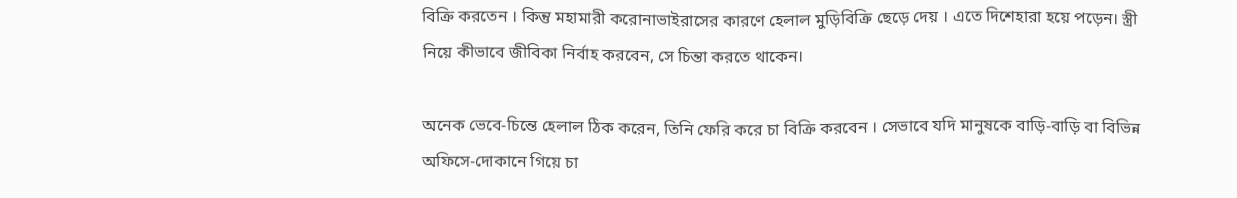বিক্রি করতেন । কিন্তু মহামারী করোনাভাইরাসের কারণে হেলাল মুড়িবিক্রি ছেড়ে দেয় । এতে দিশেহারা হয়ে পড়েন। স্ত্রী নিয়ে কীভাবে জীবিকা নির্বাহ করবেন, সে চিন্তা করতে থাকেন।

অনেক ভেবে-চিন্তে হেলাল ঠিক করেন, তিনি ফেরি করে চা বিক্রি করবেন । সেভাবে যদি মানুষকে বাড়ি-বাড়ি বা বিভিন্ন অফিসে-দোকানে গিয়ে চা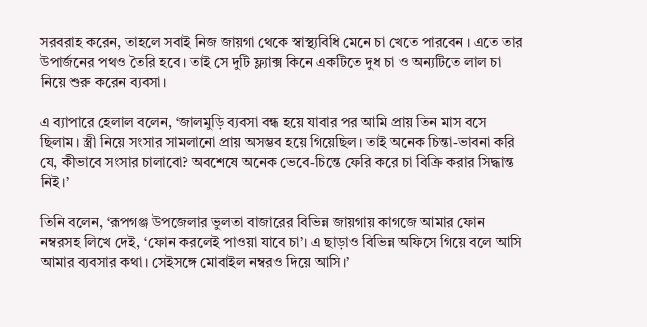সরবরাহ করেন, তাহলে সবাই নিজ জায়গা থেকে স্বাস্থ্যবিধি মেনে চা খেতে পারবেন । এতে তার উপার্জনের পথও তৈরি হবে। তাই সে দুটি ফ্ল্যাক্স কিনে একটিতে দুধ চা ও অন্যটিতে লাল চা নিয়ে শুরু করেন ব্যবসা।

এ ব্যাপারে হেলাল বলেন, ‘জালমুড়ি ব্যবসা বন্ধ হয়ে যাবার পর আমি প্রায় তিন মাস বসে ছিলাম। স্ত্রী নিয়ে সংসার সামলানো প্রায় অসম্ভব হয়ে গিয়েছিল। তাই অনেক চিন্তা-ভাবনা করি যে, কীভাবে সংসার চালাবো? অবশেষে অনেক ভেবে-চিন্তে ফেরি করে চা বিক্রি করার সিদ্ধান্ত নিই।’

তিনি বলেন, ‘রূপগঞ্জ উপজেলার ভুলতা বাজারের বিভিন্ন জায়গায় কাগজে আমার ফোন নম্বরসহ লিখে দেই, ‘ফোন করলেই পাওয়া যাবে চা’। এ ছাড়াও বিভিন্ন অফিসে গিয়ে বলে আসি আমার ব্যবসার কথা। সেইসঙ্গে মোবাইল নম্বরও দিয়ে আসি।’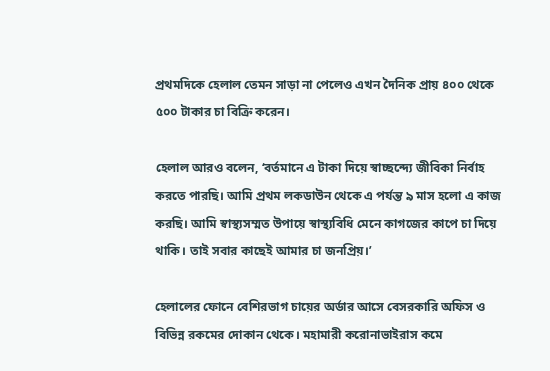প্রথমদিকে হেলাল তেমন সাড়া না পেলেও এখন দৈনিক প্রায় ৪০০ থেকে ৫০০ টাকার চা বিক্রি করেন।

হেলাল আরও বলেন, ‘বর্তমানে এ টাকা দিয়ে স্বাচ্ছন্দ্যে জীবিকা নির্বাহ করতে পারছি। আমি প্রথম লকডাউন থেকে এ পর্যন্ত ৯ মাস হলো এ কাজ করছি। আমি স্বাস্থ্যসম্মত উপায়ে স্বাস্থ্যবিধি মেনে কাগজের কাপে চা দিয়ে থাকি। তাই সবার কাছেই আমার চা জনপ্রিয়।’

হেলালের ফোনে বেশিরভাগ চায়ের অর্ডার আসে বেসরকারি অফিস ও বিভিন্ন রকমের দোকান থেকে। মহামারী করোনাভাইরাস কমে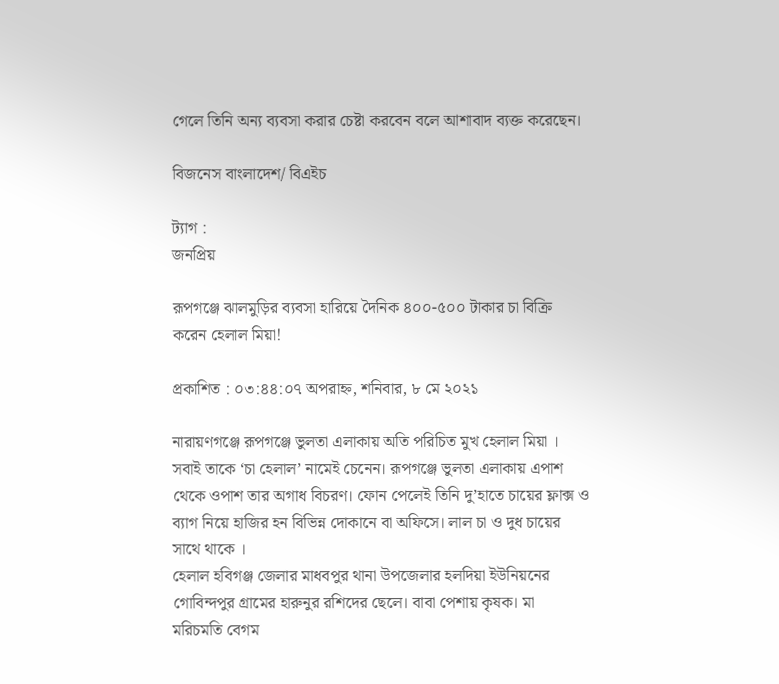গেলে তিনি অন্য ব্যবসা করার চেষ্টা করবেন বলে আশাবাদ ব্যক্ত করেছেন।

বিজনেস বাংলাদেশ/ বিএইচ

ট্যাগ :
জনপ্রিয়

রূপগঞ্জে ঝালমুড়ির ব্যবসা হারিয়ে দৈনিক ৪০০-৫০০ টাকার চা বিক্রি করেন হেলাল মিয়া!

প্রকাশিত : ০৩:৪৪:০৭ অপরাহ্ন, শনিবার, ৮ মে ২০২১

নারায়ণগঞ্জে রূপগঞ্জে ভুলতা এলাকায় অতি পরিচিত মুখ হেলাল মিয়া । সবাই তাকে ‘চা হেলাল’ নামেই চেনেন। রূপগঞ্জে ভুলতা এলাকায় এপাশ থেকে ওপাশ তার অগাধ বিচরণ। ফোন পেলেই তিনি দু’হাতে চায়ের ফ্লাক্স ও ব্যাগ নিয়ে হাজির হন বিভিন্ন দোকানে বা অফিসে। লাল চা ও দুধ চায়ের সাথে থাকে ।
হেলাল হবিগঞ্জ জেলার মাধবপুর থানা উপজেলার হলদিয়া ইউনিয়নের গোবিন্দপুর গ্রামের হারুনুর রশিদের ছেলে। বাবা পেশায় কৃষক। মা মরিচমতি বেগম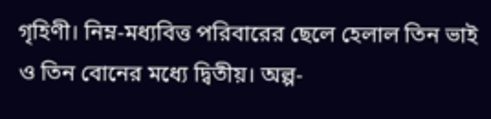গৃহিণী। নিম্ন-মধ্যবিত্ত পরিবারের ছেলে হেলাল তিন ভাই ও তিন বোনের মধ্যে দ্বিতীয়। অল্প-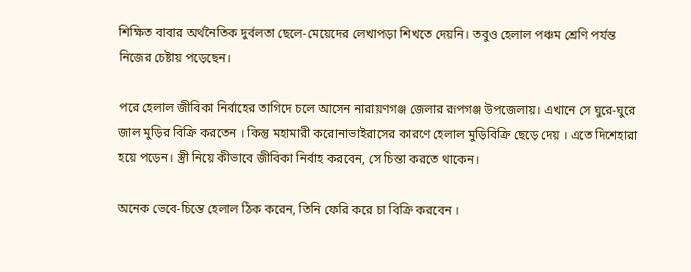শিক্ষিত বাবার অর্থনৈতিক দুর্বলতা ছেলে-মেয়েদের লেখাপড়া শিখতে দেয়নি। তবুও হেলাল পঞ্চম শ্রেণি পর্যন্ত নিজের চেষ্টায় পড়েছেন।

পরে হেলাল জীবিকা নির্বাহের তাগিদে চলে আসেন নারায়ণগঞ্জ জেলার রূপগঞ্জ উপজেলায়। এখানে সে ঘুরে-ঘুরে জাল মুড়ির বিক্রি করতেন । কিন্তু মহামারী করোনাভাইরাসের কারণে হেলাল মুড়িবিক্রি ছেড়ে দেয় । এতে দিশেহারা হয়ে পড়েন। স্ত্রী নিয়ে কীভাবে জীবিকা নির্বাহ করবেন, সে চিন্তা করতে থাকেন।

অনেক ভেবে-চিন্তে হেলাল ঠিক করেন, তিনি ফেরি করে চা বিক্রি করবেন ।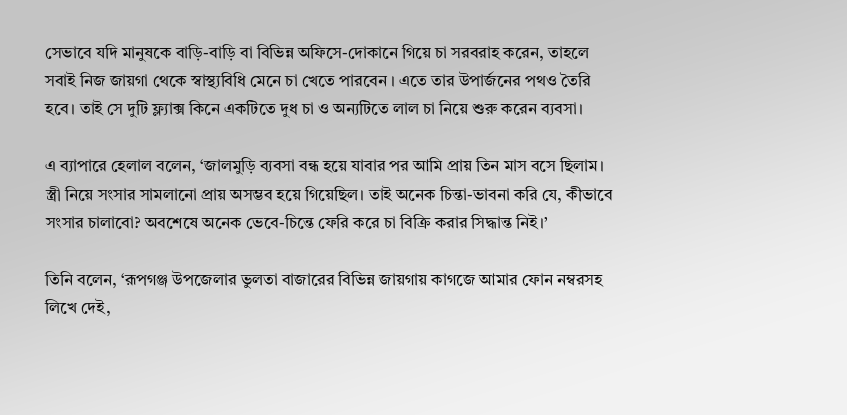সেভাবে যদি মানুষকে বাড়ি-বাড়ি বা বিভিন্ন অফিসে-দোকানে গিয়ে চা সরবরাহ করেন, তাহলে সবাই নিজ জায়গা থেকে স্বাস্থ্যবিধি মেনে চা খেতে পারবেন । এতে তার উপার্জনের পথও তৈরি হবে। তাই সে দুটি ফ্ল্যাক্স কিনে একটিতে দুধ চা ও অন্যটিতে লাল চা নিয়ে শুরু করেন ব্যবসা।

এ ব্যাপারে হেলাল বলেন, ‘জালমুড়ি ব্যবসা বন্ধ হয়ে যাবার পর আমি প্রায় তিন মাস বসে ছিলাম। স্ত্রী নিয়ে সংসার সামলানো প্রায় অসম্ভব হয়ে গিয়েছিল। তাই অনেক চিন্তা-ভাবনা করি যে, কীভাবে সংসার চালাবো? অবশেষে অনেক ভেবে-চিন্তে ফেরি করে চা বিক্রি করার সিদ্ধান্ত নিই।’

তিনি বলেন, ‘রূপগঞ্জ উপজেলার ভুলতা বাজারের বিভিন্ন জায়গায় কাগজে আমার ফোন নম্বরসহ লিখে দেই,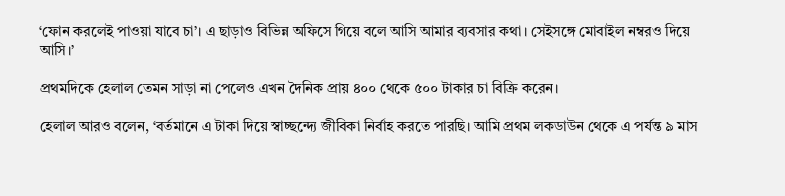‘ফোন করলেই পাওয়া যাবে চা’। এ ছাড়াও বিভিন্ন অফিসে গিয়ে বলে আসি আমার ব্যবসার কথা। সেইসঙ্গে মোবাইল নম্বরও দিয়ে আসি।’

প্রথমদিকে হেলাল তেমন সাড়া না পেলেও এখন দৈনিক প্রায় ৪০০ থেকে ৫০০ টাকার চা বিক্রি করেন।

হেলাল আরও বলেন, ‘বর্তমানে এ টাকা দিয়ে স্বাচ্ছন্দ্যে জীবিকা নির্বাহ করতে পারছি। আমি প্রথম লকডাউন থেকে এ পর্যন্ত ৯ মাস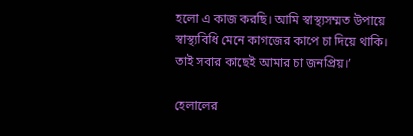হলো এ কাজ করছি। আমি স্বাস্থ্যসম্মত উপায়ে স্বাস্থ্যবিধি মেনে কাগজের কাপে চা দিয়ে থাকি। তাই সবার কাছেই আমার চা জনপ্রিয়।’

হেলালের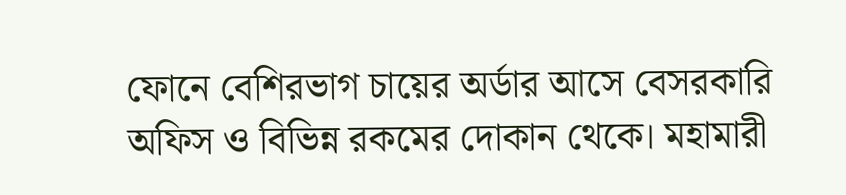ফোনে বেশিরভাগ চায়ের অর্ডার আসে বেসরকারি অফিস ও বিভিন্ন রকমের দোকান থেকে। মহামারী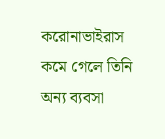করোনাভাইরাস কমে গেলে তিনি অন্য ব্যবসা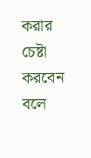করার চেষ্টা করবেন বলে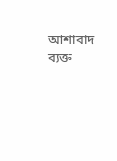আশাবাদ ব্যক্ত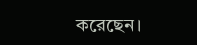করেছেন।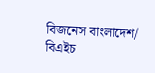বিজনেস বাংলাদেশ/ বিএইচ